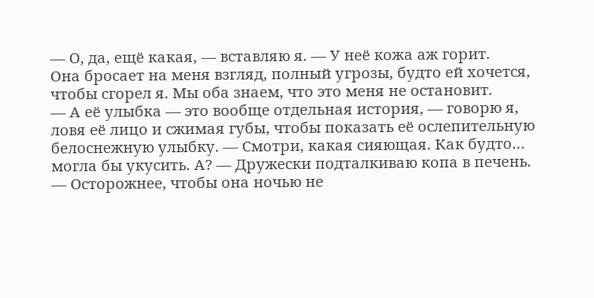— О, да, ещё какая, — вставляю я. — У неё кожа аж горит.
Она бросает на меня взгляд, полный угрозы, будто ей хочется, чтобы сгорел я. Мы оба знаем, что это меня не остановит.
— А её улыбка — это вообще отдельная история, — говорю я, ловя её лицо и сжимая губы, чтобы показать её ослепительную белоснежную улыбку. — Смотри, какая сияющая. Как будто… могла бы укусить. А? — Дружески подталкиваю копа в печень. — Осторожнее, чтобы она ночью не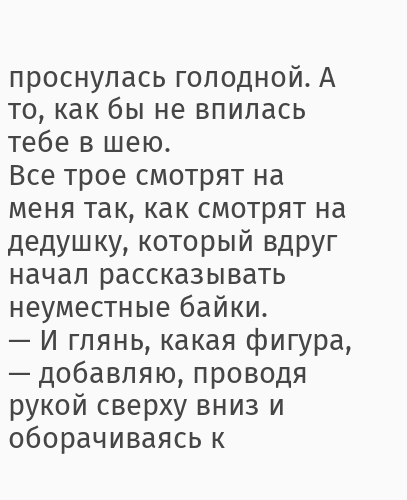проснулась голодной. А то, как бы не впилась тебе в шею.
Все трое смотрят на меня так, как смотрят на дедушку, который вдруг начал рассказывать неуместные байки.
— И глянь, какая фигура, — добавляю, проводя рукой сверху вниз и оборачиваясь к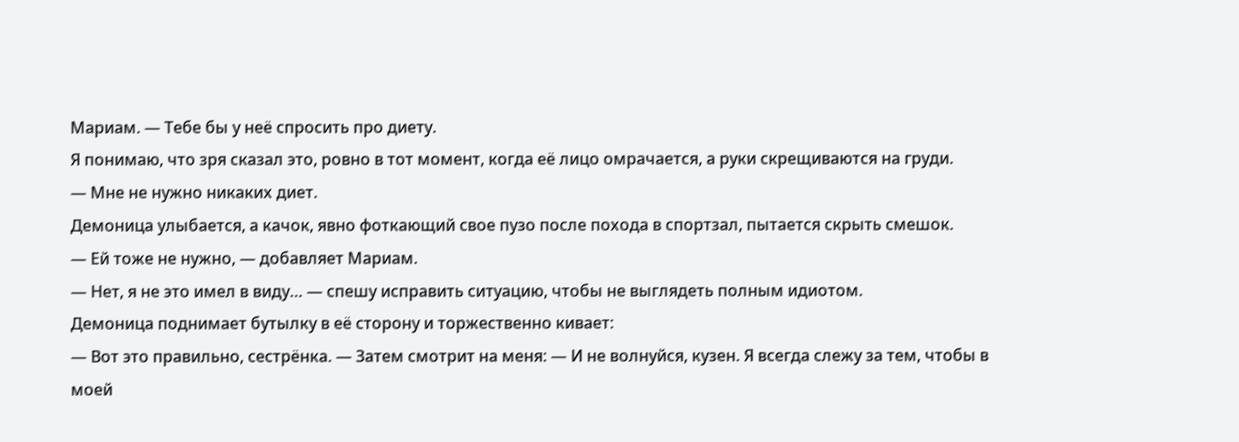Мариам. — Тебе бы у неё спросить про диету.
Я понимаю, что зря сказал это, ровно в тот момент, когда её лицо омрачается, а руки скрещиваются на груди.
— Мне не нужно никаких диет.
Демоница улыбается, а качок, явно фоткающий свое пузо после похода в спортзал, пытается скрыть смешок.
— Ей тоже не нужно, — добавляет Мариам.
— Нет, я не это имел в виду… — спешу исправить ситуацию, чтобы не выглядеть полным идиотом.
Демоница поднимает бутылку в её сторону и торжественно кивает:
— Вот это правильно, сестрёнка. — Затем смотрит на меня: — И не волнуйся, кузен. Я всегда слежу за тем, чтобы в моей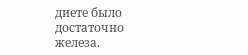диете было достаточно железа.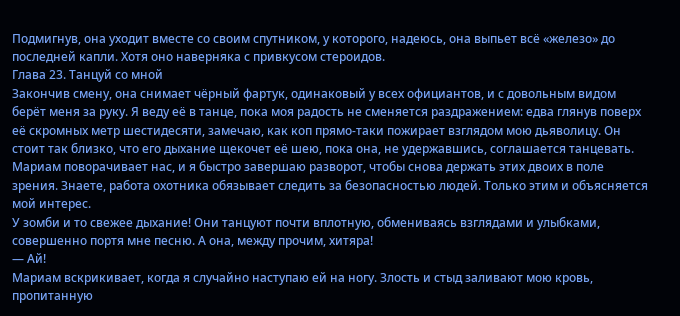Подмигнув, она уходит вместе со своим спутником, у которого, надеюсь, она выпьет всё «железо» до последней капли. Хотя оно наверняка с привкусом стероидов.
Глава 23. Танцуй со мной
Закончив смену, она снимает чёрный фартук, одинаковый у всех официантов, и с довольным видом берёт меня за руку. Я веду её в танце, пока моя радость не сменяется раздражением: едва глянув поверх её скромных метр шестидесяти, замечаю, как коп прямо-таки пожирает взглядом мою дьяволицу. Он стоит так близко, что его дыхание щекочет её шею, пока она, не удержавшись, соглашается танцевать.
Мариам поворачивает нас, и я быстро завершаю разворот, чтобы снова держать этих двоих в поле зрения. Знаете, работа охотника обязывает следить за безопасностью людей. Только этим и объясняется мой интерес.
У зомби и то свежее дыхание! Они танцуют почти вплотную, обмениваясь взглядами и улыбками, совершенно портя мне песню. А она, между прочим, хитяра!
— Ай!
Мариам вскрикивает, когда я случайно наступаю ей на ногу. Злость и стыд заливают мою кровь, пропитанную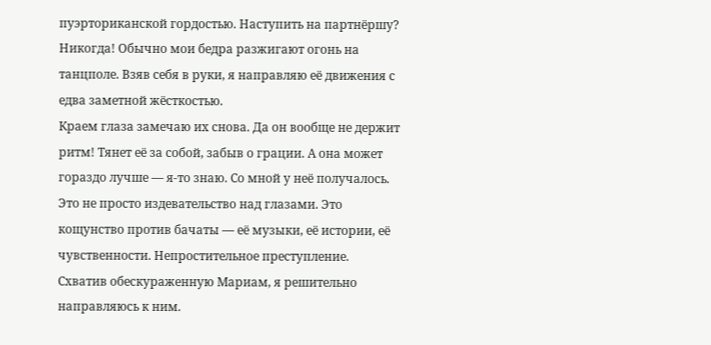пуэрториканской гордостью. Наступить на партнёршу? Никогда! Обычно мои бедра разжигают огонь на танцполе. Взяв себя в руки, я направляю её движения с едва заметной жёсткостью.
Краем глаза замечаю их снова. Да он вообще не держит ритм! Тянет её за собой, забыв о грации. А она может гораздо лучше — я-то знаю. Со мной у неё получалось.
Это не просто издевательство над глазами. Это кощунство против бачаты — её музыки, её истории, её чувственности. Непростительное преступление.
Схватив обескураженную Мариам, я решительно направляюсь к ним.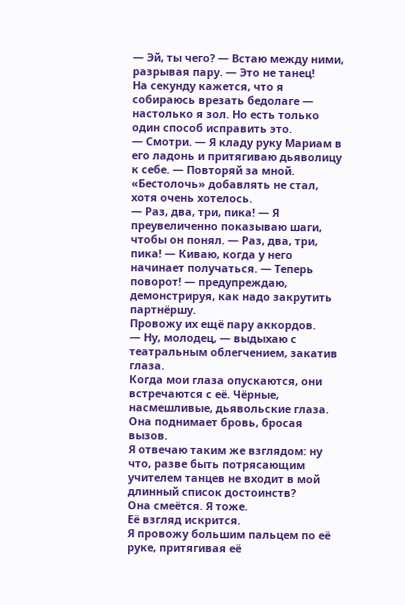— Эй, ты чего? — Встаю между ними, разрывая пару. — Это не танец!
На секунду кажется, что я собираюсь врезать бедолаге — настолько я зол. Но есть только один способ исправить это.
— Смотри. — Я кладу руку Мариам в его ладонь и притягиваю дьяволицу к себе. — Повторяй за мной.
«Бестолочь» добавлять не стал, хотя очень хотелось.
— Раз, два, три, пика! — Я преувеличенно показываю шаги, чтобы он понял. — Раз, два, три, пика! — Киваю, когда у него начинает получаться. — Теперь поворот! — предупреждаю, демонстрируя, как надо закрутить партнёршу.
Провожу их ещё пару аккордов.
— Ну, молодец, — выдыхаю с театральным облегчением, закатив глаза.
Когда мои глаза опускаются, они встречаются с её. Чёрные, насмешливые, дьявольские глаза. Она поднимает бровь, бросая вызов.
Я отвечаю таким же взглядом: ну что, разве быть потрясающим учителем танцев не входит в мой длинный список достоинств?
Она смеётся. Я тоже.
Её взгляд искрится.
Я провожу большим пальцем по её руке, притягивая её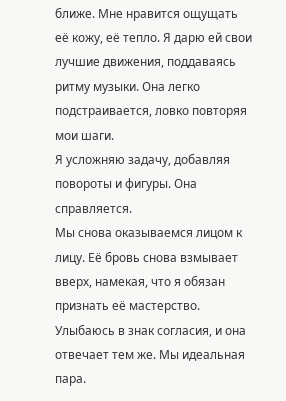ближе. Мне нравится ощущать её кожу, её тепло. Я дарю ей свои лучшие движения, поддаваясь ритму музыки. Она легко подстраивается, ловко повторяя мои шаги.
Я усложняю задачу, добавляя повороты и фигуры. Она справляется.
Мы снова оказываемся лицом к лицу. Её бровь снова взмывает вверх, намекая, что я обязан признать её мастерство. Улыбаюсь в знак согласия, и она отвечает тем же. Мы идеальная пара.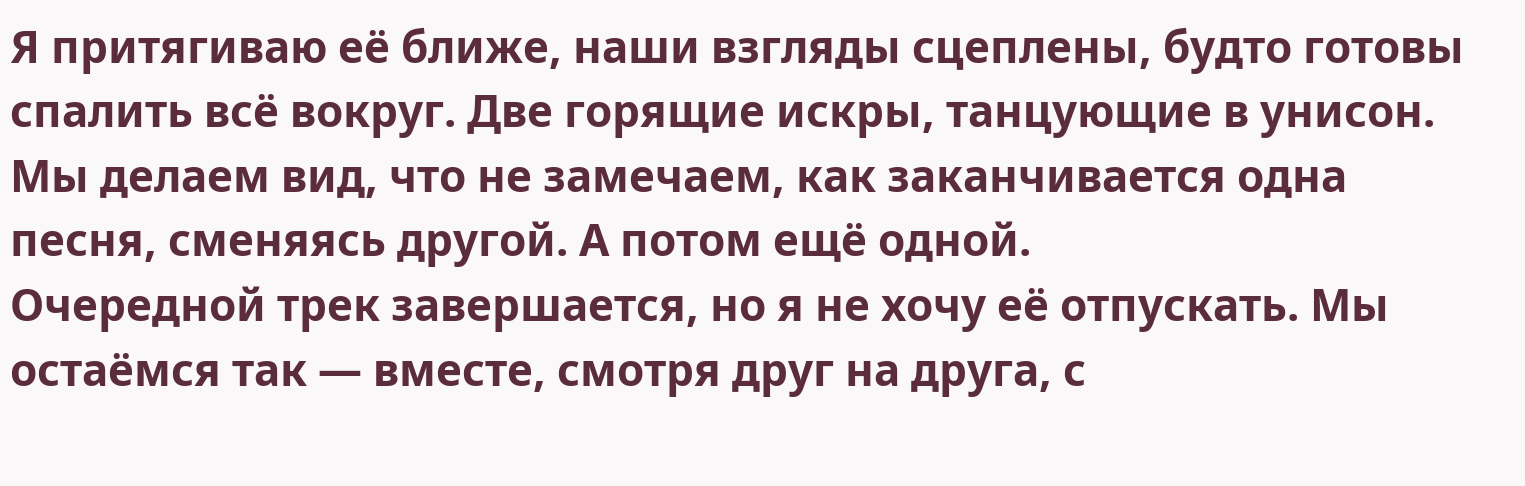Я притягиваю её ближе, наши взгляды сцеплены, будто готовы спалить всё вокруг. Две горящие искры, танцующие в унисон.
Мы делаем вид, что не замечаем, как заканчивается одна песня, сменяясь другой. А потом ещё одной.
Очередной трек завершается, но я не хочу её отпускать. Мы остаёмся так — вместе, смотря друг на друга, с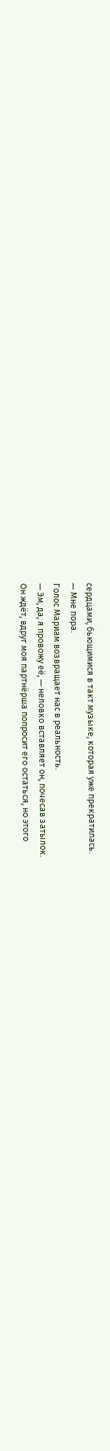сердцами, бьющимися в такт музыке, которая уже прекратилась.
— Мне пора.
Голос Мариам возвращает нас в реальность.
— Эм, да, я провожу её, — неловко вставляет он, почесав затылок.
Он ждёт, вдруг моя партнёрша попросит его остаться, но этого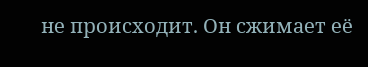не происходит. Он сжимает её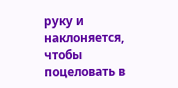руку и наклоняется, чтобы поцеловать в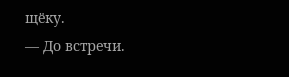щёку.
— До встречи.